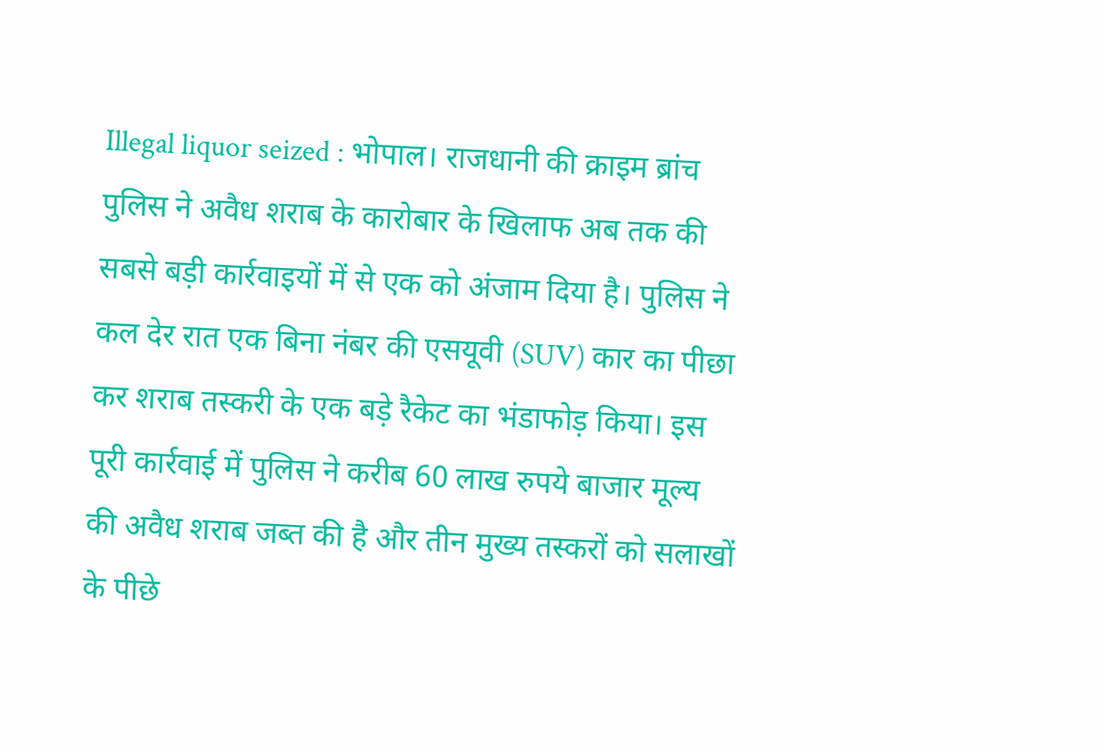Illegal liquor seized : भोपाल। राजधानी की क्राइम ब्रांच पुलिस ने अवैध शराब के कारोबार के खिलाफ अब तक की सबसे बड़ी कार्रवाइयों में से एक को अंजाम दिया है। पुलिस ने कल देर रात एक बिना नंबर की एसयूवी (SUV) कार का पीछा कर शराब तस्करी के एक बड़े रैकेट का भंडाफोड़ किया। इस पूरी कार्रवाई में पुलिस ने करीब 60 लाख रुपये बाजार मूल्य की अवैध शराब जब्त की है और तीन मुख्य तस्करों को सलाखों के पीछे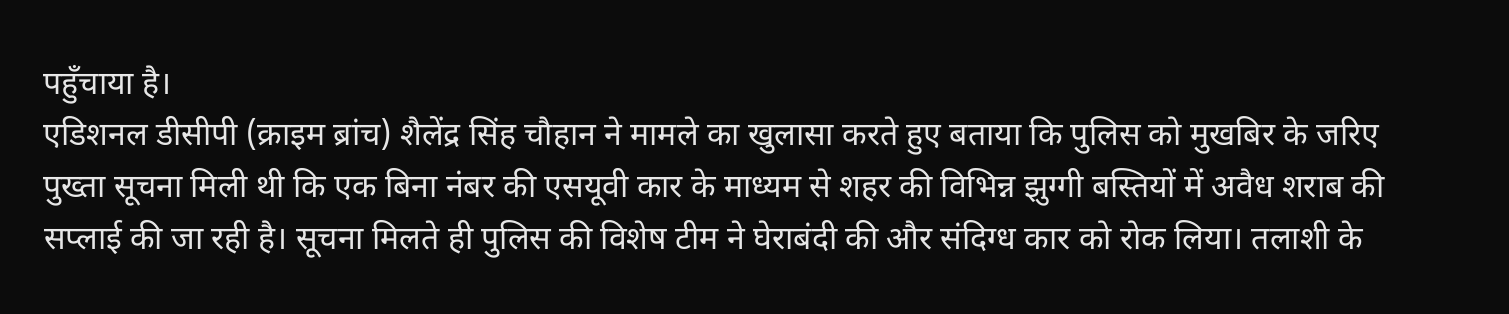पहुँचाया है।
एडिशनल डीसीपी (क्राइम ब्रांच) शैलेंद्र सिंह चौहान ने मामले का खुलासा करते हुए बताया कि पुलिस को मुखबिर के जरिए पुख्ता सूचना मिली थी कि एक बिना नंबर की एसयूवी कार के माध्यम से शहर की विभिन्न झुग्गी बस्तियों में अवैध शराब की सप्लाई की जा रही है। सूचना मिलते ही पुलिस की विशेष टीम ने घेराबंदी की और संदिग्ध कार को रोक लिया। तलाशी के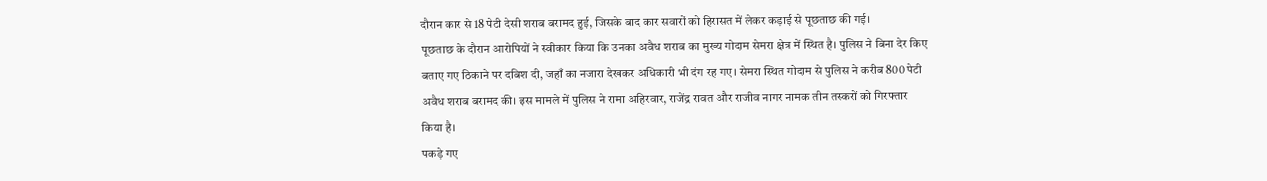दौरान कार से 18 पेटी देसी शराब बरामद हुई, जिसके बाद कार सवारों को हिरासत में लेकर कड़ाई से पूछताछ की गई।
पूछताछ के दौरान आरोपियों ने स्वीकार किया कि उनका अवैध शराब का मुख्य गोदाम सेमरा क्षेत्र में स्थित है। पुलिस ने बिना देर किए बताए गए ठिकाने पर दबिश दी, जहाँ का नजारा देखकर अधिकारी भी दंग रह गए। सेमरा स्थित गोदाम से पुलिस ने करीब 800 पेटी अवैध शराब बरामद की। इस मामले में पुलिस ने रामा अहिरवार, राजेंद्र रावत और राजीव नागर नामक तीन तस्करों को गिरफ्तार किया है।
पकड़े गए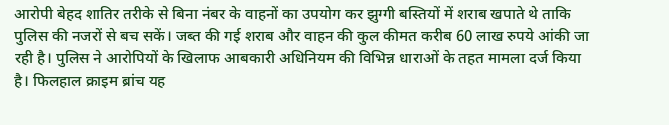आरोपी बेहद शातिर तरीके से बिना नंबर के वाहनों का उपयोग कर झुग्गी बस्तियों में शराब खपाते थे ताकि पुलिस की नजरों से बच सकें। जब्त की गई शराब और वाहन की कुल कीमत करीब 60 लाख रुपये आंकी जा रही है। पुलिस ने आरोपियों के खिलाफ आबकारी अधिनियम की विभिन्न धाराओं के तहत मामला दर्ज किया है। फिलहाल क्राइम ब्रांच यह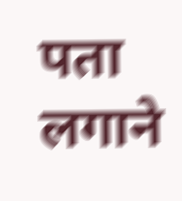पता लगाने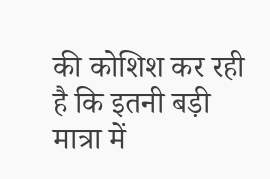की कोशिश कर रही है कि इतनी बड़ी मात्रा में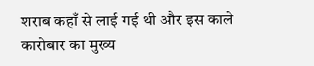शराब कहाँ से लाई गई थी और इस काले कारोबार का मुख्य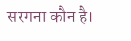सरगना कौन है।